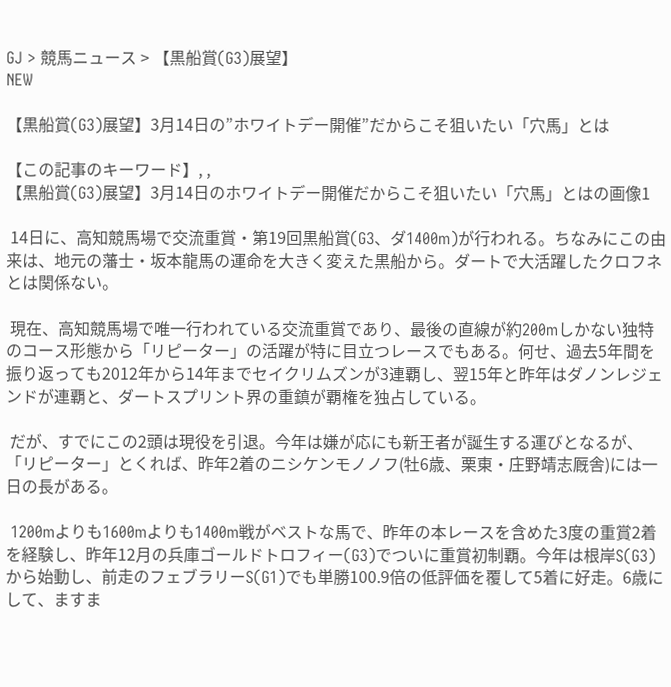GJ > 競馬ニュース > 【黒船賞(G3)展望】
NEW

【黒船賞(G3)展望】3月14日の”ホワイトデー開催”だからこそ狙いたい「穴馬」とは

【この記事のキーワード】, ,
【黒船賞(G3)展望】3月14日のホワイトデー開催だからこそ狙いたい「穴馬」とはの画像1

 14日に、高知競馬場で交流重賞・第19回黒船賞(G3、ダ1400m)が行われる。ちなみにこの由来は、地元の藩士・坂本龍馬の運命を大きく変えた黒船から。ダートで大活躍したクロフネとは関係ない。

 現在、高知競馬場で唯一行われている交流重賞であり、最後の直線が約200mしかない独特のコース形態から「リピーター」の活躍が特に目立つレースでもある。何せ、過去5年間を振り返っても2012年から14年までセイクリムズンが3連覇し、翌15年と昨年はダノンレジェンドが連覇と、ダートスプリント界の重鎮が覇権を独占している。

 だが、すでにこの2頭は現役を引退。今年は嫌が応にも新王者が誕生する運びとなるが、「リピーター」とくれば、昨年2着のニシケンモノノフ(牡6歳、栗東・庄野靖志厩舎)には一日の長がある。

 1200mよりも1600mよりも1400m戦がベストな馬で、昨年の本レースを含めた3度の重賞2着を経験し、昨年12月の兵庫ゴールドトロフィー(G3)でついに重賞初制覇。今年は根岸S(G3)から始動し、前走のフェブラリーS(G1)でも単勝100.9倍の低評価を覆して5着に好走。6歳にして、ますま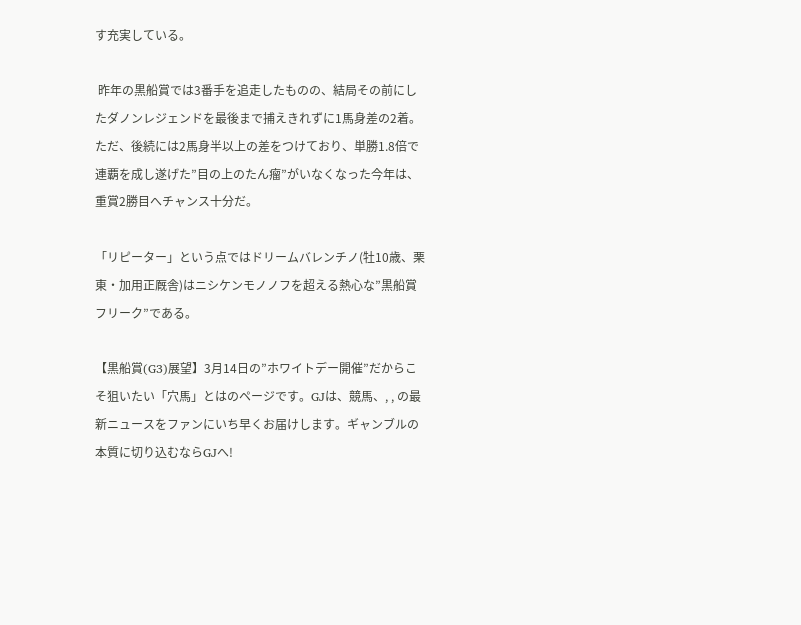す充実している。

 昨年の黒船賞では3番手を追走したものの、結局その前にしたダノンレジェンドを最後まで捕えきれずに1馬身差の2着。ただ、後続には2馬身半以上の差をつけており、単勝1.8倍で連覇を成し遂げた”目の上のたん瘤”がいなくなった今年は、重賞2勝目へチャンス十分だ。

「リピーター」という点ではドリームバレンチノ(牡10歳、栗東・加用正厩舎)はニシケンモノノフを超える熱心な”黒船賞フリーク”である。

【黒船賞(G3)展望】3月14日の”ホワイトデー開催”だからこそ狙いたい「穴馬」とはのページです。GJは、競馬、, , の最新ニュースをファンにいち早くお届けします。ギャンブルの本質に切り込むならGJへ!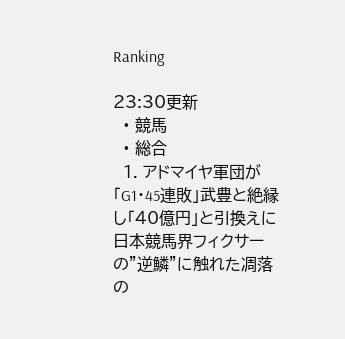Ranking

23:30更新
  • 競馬
  • 総合
  1. アドマイヤ軍団が「G1・45連敗」武豊と絶縁し「40億円」と引換えに日本競馬界フィクサーの”逆鱗”に触れた凋落の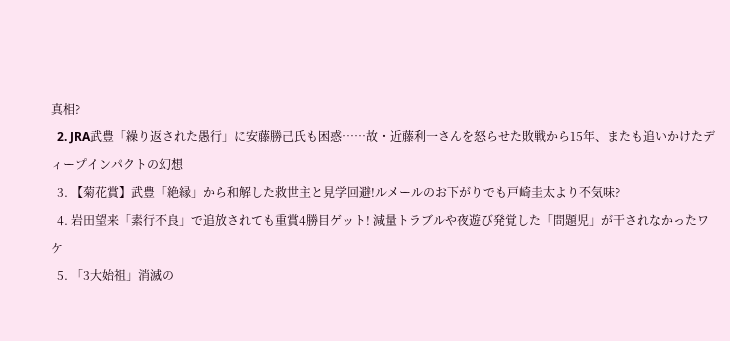真相?
  2. JRA武豊「繰り返された愚行」に安藤勝己氏も困惑……故・近藤利一さんを怒らせた敗戦から15年、またも追いかけたディープインパクトの幻想
  3. 【菊花賞】武豊「絶縁」から和解した救世主と見学回避!ルメールのお下がりでも戸崎圭太より不気味?
  4. 岩田望来「素行不良」で追放されても重賞4勝目ゲット! 減量トラブルや夜遊び発覚した「問題児」が干されなかったワケ
  5. 「3大始祖」消滅の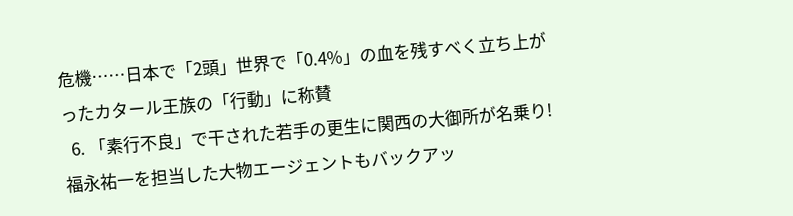危機……日本で「2頭」世界で「0.4%」の血を残すべく立ち上がったカタール王族の「行動」に称賛
  6. 「素行不良」で干された若手の更生に関西の大御所が名乗り! 福永祐一を担当した大物エージェントもバックアッ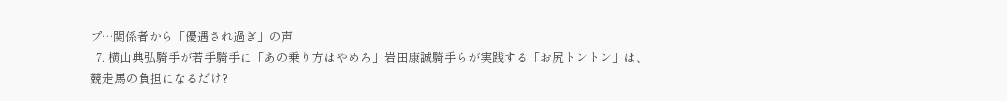プ…関係者から「優遇され過ぎ」の声
  7. 横山典弘騎手が若手騎手に「あの乗り方はやめろ」岩田康誠騎手らが実践する「お尻トントン」は、競走馬の負担になるだけ?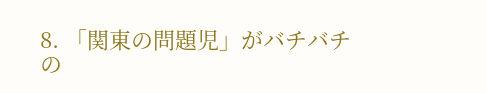8. 「関東の問題児」がバチバチの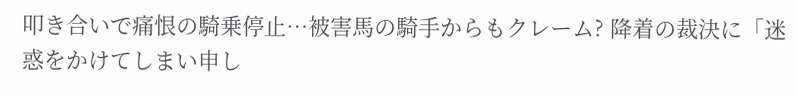叩き合いで痛恨の騎乗停止…被害馬の騎手からもクレーム? 降着の裁決に「迷惑をかけてしまい申し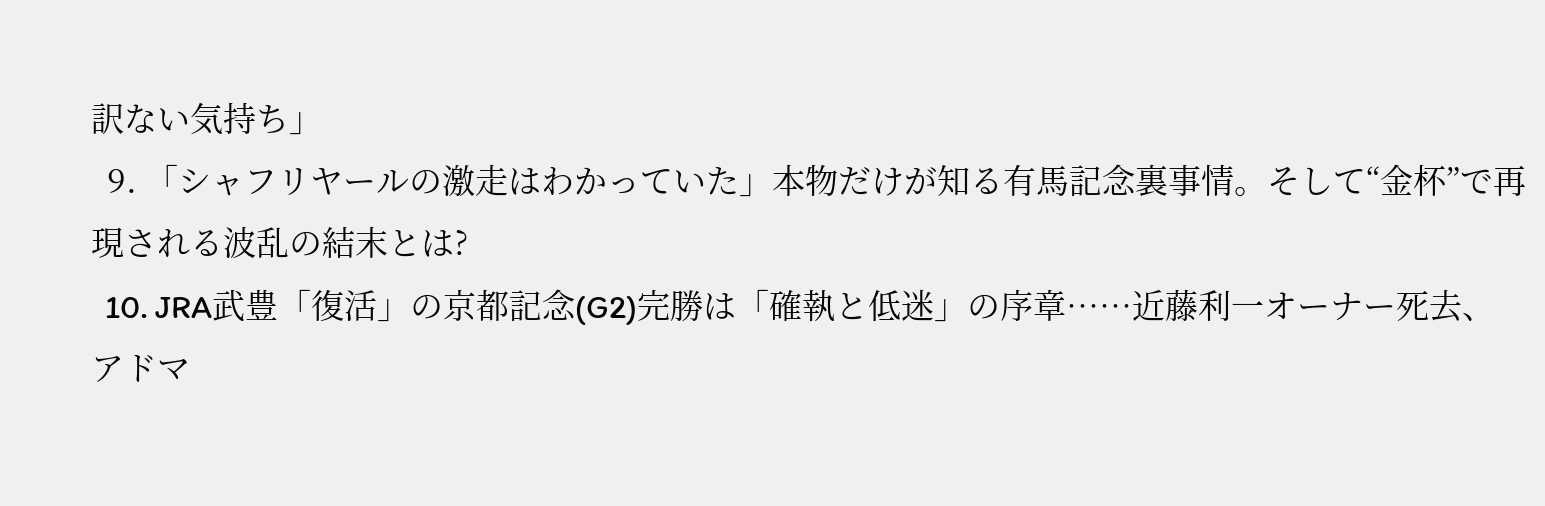訳ない気持ち」
  9. 「シャフリヤールの激走はわかっていた」本物だけが知る有馬記念裏事情。そして“金杯”で再現される波乱の結末とは?
  10. JRA武豊「復活」の京都記念(G2)完勝は「確執と低迷」の序章……近藤利一オーナー死去、アドマ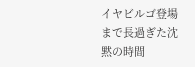イヤビルゴ登場まで長過ぎた沈黙の時間